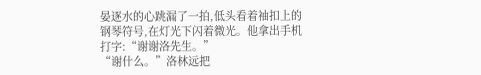晏逐水的心跳漏了一拍,低头看着袖扣上的钢琴符号,在灯光下闪着微光。他拿出手机打字:“谢谢洛先生。”
“谢什么。”洛林远把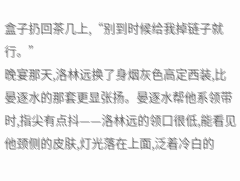盒子扔回茶几上,“别到时候给我掉链子就行。”
晚宴那天,洛林远换了身烟灰色高定西装,比晏逐水的那套更显张扬。晏逐水帮他系领带时,指尖有点抖——洛林远的领口很低,能看见他颈侧的皮肤,灯光落在上面,泛着冷白的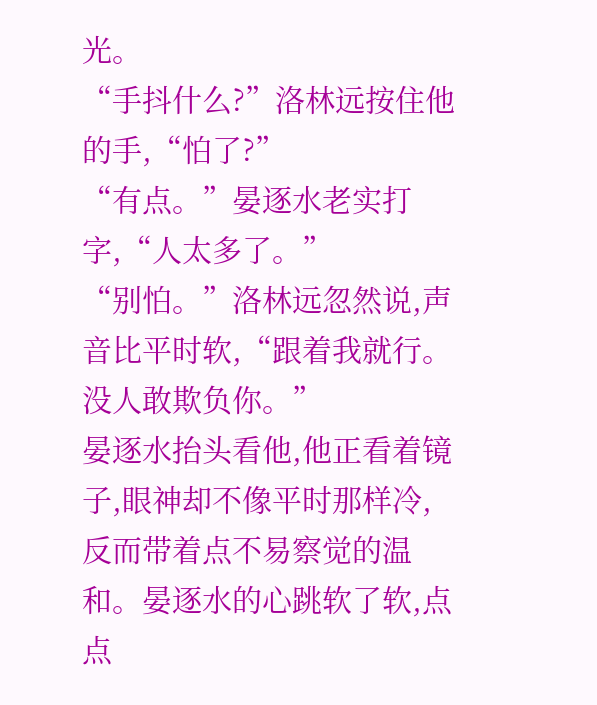光。
“手抖什么?”洛林远按住他的手,“怕了?”
“有点。”晏逐水老实打字,“人太多了。”
“别怕。”洛林远忽然说,声音比平时软,“跟着我就行。没人敢欺负你。”
晏逐水抬头看他,他正看着镜子,眼神却不像平时那样冷,反而带着点不易察觉的温和。晏逐水的心跳软了软,点点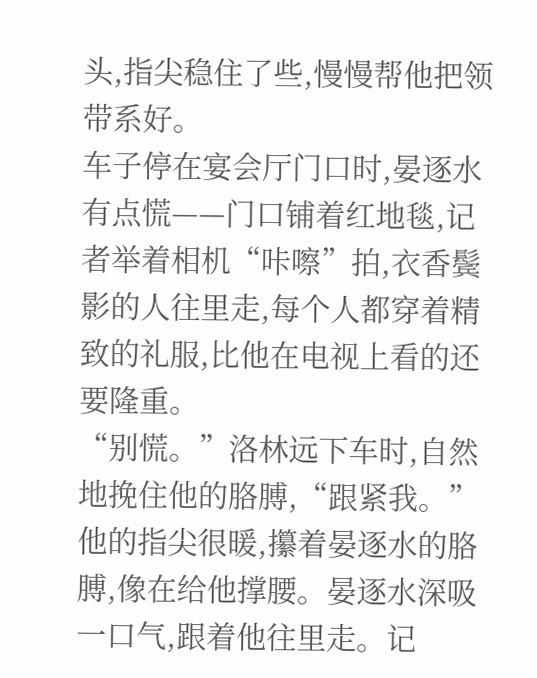头,指尖稳住了些,慢慢帮他把领带系好。
车子停在宴会厅门口时,晏逐水有点慌——门口铺着红地毯,记者举着相机“咔嚓”拍,衣香鬓影的人往里走,每个人都穿着精致的礼服,比他在电视上看的还要隆重。
“别慌。”洛林远下车时,自然地挽住他的胳膊,“跟紧我。”
他的指尖很暖,攥着晏逐水的胳膊,像在给他撑腰。晏逐水深吸一口气,跟着他往里走。记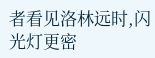者看见洛林远时,闪光灯更密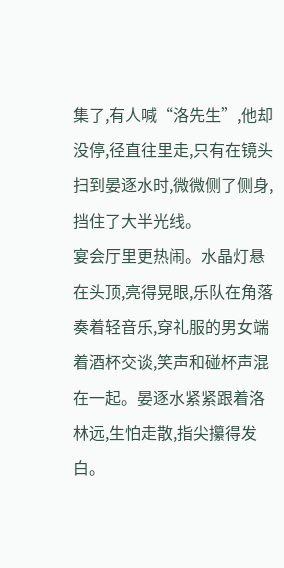集了,有人喊“洛先生”,他却没停,径直往里走,只有在镜头扫到晏逐水时,微微侧了侧身,挡住了大半光线。
宴会厅里更热闹。水晶灯悬在头顶,亮得晃眼,乐队在角落奏着轻音乐,穿礼服的男女端着酒杯交谈,笑声和碰杯声混在一起。晏逐水紧紧跟着洛林远,生怕走散,指尖攥得发白。